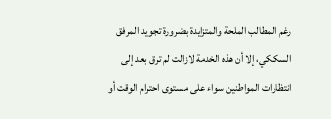رغم المطالب الملحة والمتزايدة بضرورة تجويد المرفق السككي، إلا أن هذه الخدمة لازالت لم ترق بعد إلى انتظارات المواطنين سواء على مستوى احترام الوقت أو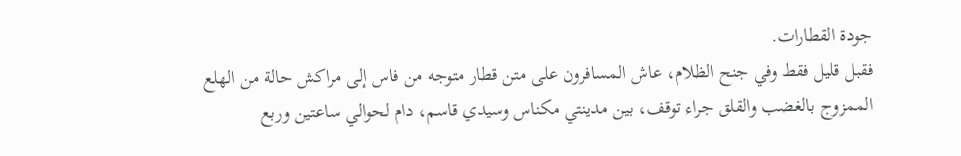جودة القطارات.
فقبل قليل فقط وفي جنح الظلام، عاش المسافرون على متن قطار متوجه من فاس إلى مراكش حالة من الهلع الممزوج بالغضب والقلق جراء توقف، بين مدينتي مكناس وسيدي قاسم، دام لحوالي ساعتين وربع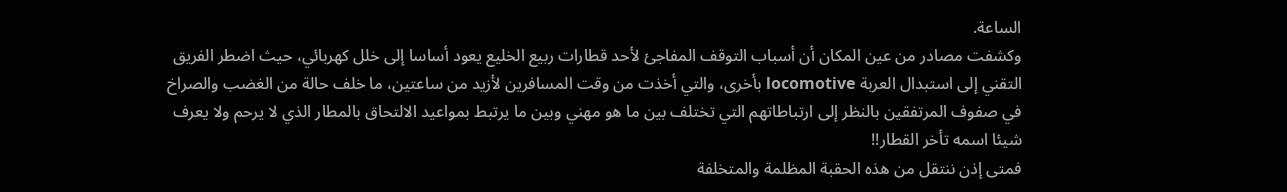الساعة.
وكشفت مصادر من عين المكان أن أسباب التوقف المفاجئ لأحد قطارات ربيع الخليع يعود أساسا إلى خلل كهربائي، حيث اضطر الفريق التقني إلى استبدال العربة locomotive بأخرى، والتي أخذت من وقت المسافرين لأزيد من ساعتين، ما خلف حالة من الغضب والصراخ في صفوف المرتفقين بالنظر إلى ارتباطاتهم التي تختلف بين ما هو مهني وبين ما يرتبط بمواعيد الالتحاق بالمطار الذي لا يرحم ولا يعرف شيئا اسمه تأخر القطار!!
فمتى إذن ننتقل من هذه الحقبة المظلمة والمتخلفة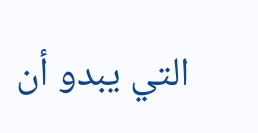التي يبدو أن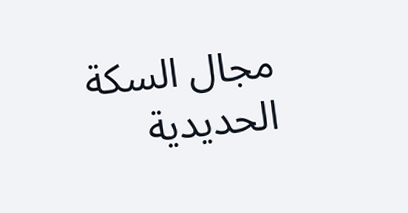مجال السكة الحديدية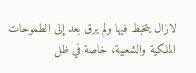لازال يتخبط فيها ولم يرق بعد إلى الطموحات الملكية والشعبية، خاصة في ظل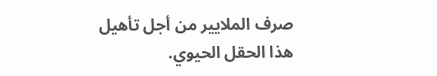صرف الملايير من أجل تأهيل هذا الحقل الحيوي.